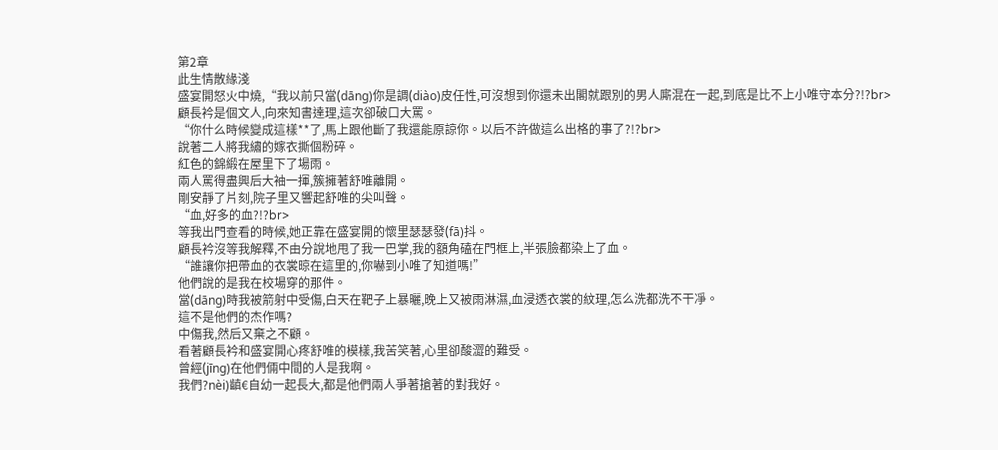第2章
此生情散緣淺
盛宴開怒火中燒,“我以前只當(dāng)你是調(diào)皮任性,可沒想到你還未出閣就跟別的男人廝混在一起,到底是比不上小唯守本分?!?br>
顧長衿是個文人,向來知書達理,這次卻破口大罵。
“你什么時候變成這樣**了,馬上跟他斷了我還能原諒你。以后不許做這么出格的事了?!?br>
說著二人將我繡的嫁衣撕個粉碎。
紅色的錦緞在屋里下了場雨。
兩人罵得盡興后大袖一揮,簇擁著舒唯離開。
剛安靜了片刻,院子里又響起舒唯的尖叫聲。
“血,好多的血?!?br>
等我出門查看的時候,她正靠在盛宴開的懷里瑟瑟發(fā)抖。
顧長衿沒等我解釋,不由分說地甩了我一巴掌,我的額角磕在門框上,半張臉都染上了血。
“誰讓你把帶血的衣裳晾在這里的,你嚇到小唯了知道嗎!”
他們說的是我在校場穿的那件。
當(dāng)時我被箭射中受傷,白天在靶子上暴曬,晚上又被雨淋濕,血浸透衣裳的紋理,怎么洗都洗不干凈。
這不是他們的杰作嗎?
中傷我,然后又棄之不顧。
看著顧長衿和盛宴開心疼舒唯的模樣,我苦笑著,心里卻酸澀的難受。
曾經(jīng)在他們倆中間的人是我啊。
我們?nèi)齻€自幼一起長大,都是他們兩人爭著搶著的對我好。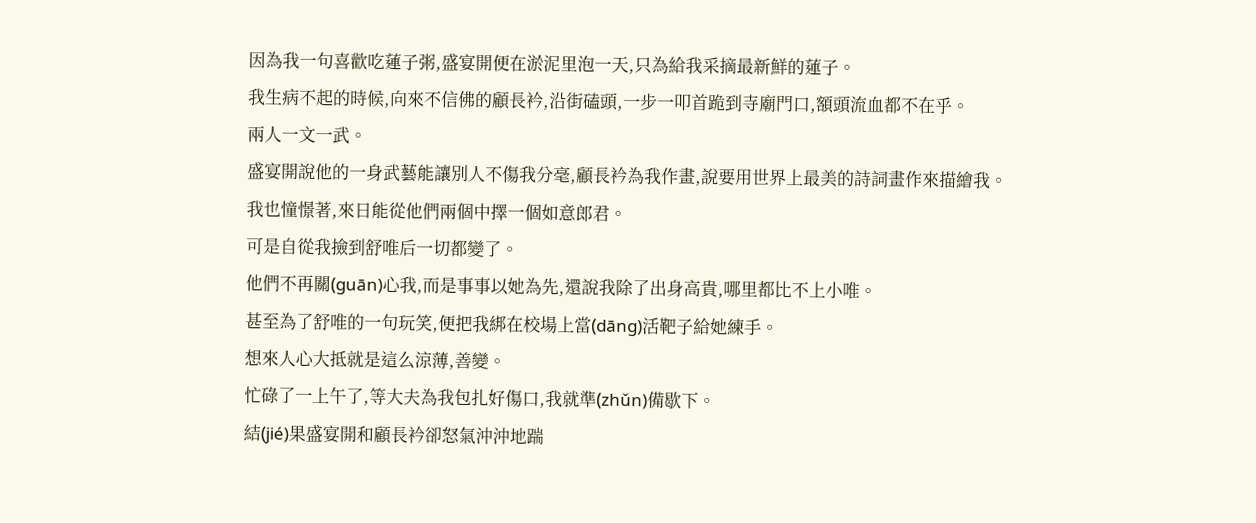因為我一句喜歡吃蓮子粥,盛宴開便在淤泥里泡一天,只為給我采摘最新鮮的蓮子。
我生病不起的時候,向來不信佛的顧長衿,沿街磕頭,一步一叩首跪到寺廟門口,額頭流血都不在乎。
兩人一文一武。
盛宴開說他的一身武藝能讓別人不傷我分毫,顧長衿為我作畫,說要用世界上最美的詩詞畫作來描繪我。
我也憧憬著,來日能從他們兩個中擇一個如意郎君。
可是自從我撿到舒唯后一切都變了。
他們不再關(guān)心我,而是事事以她為先,還說我除了出身高貴,哪里都比不上小唯。
甚至為了舒唯的一句玩笑,便把我綁在校場上當(dāng)活靶子給她練手。
想來人心大抵就是這么涼薄,善變。
忙碌了一上午了,等大夫為我包扎好傷口,我就準(zhǔn)備歇下。
結(jié)果盛宴開和顧長衿卻怒氣沖沖地踹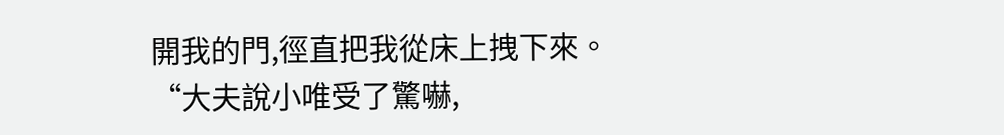開我的門,徑直把我從床上拽下來。
“大夫說小唯受了驚嚇,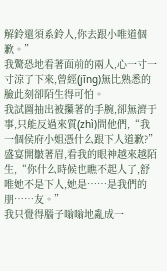解鈴還須系鈴人,你去跟小唯道個歉。”
我驚恐地看著面前的兩人,心一寸一寸涼了下來,曾經(jīng)無比熟悉的臉此刻卻陌生得可怕。
我試圖抽出被攥著的手腕,卻無濟于事,只能反過來質(zhì)問他們,“我一個侯府小姐憑什么跟下人道歉?”
盛宴開皺著眉,看我的眼神越來越陌生,“你什么時候也瞧不起人了,舒唯她不是下人,她是……是我們的朋……友。”
我只覺得腦子嗡嗡地亂成一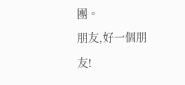團。
朋友,好一個朋友!